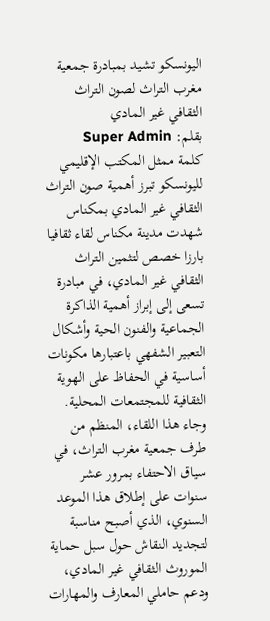اليونسكو تشيد بمبادرة جمعية مغرب التراث لصون التراث الثقافي غير المادي
بقلم: Super Admin
كلمة ممثل المكتب الإقليمي لليونسكو تبرز أهمية صون التراث الثقافي غير المادي بمكناس
شهدت مدينة مكناس لقاء ثقافيا بارزا خصص لتثمين التراث الثقافي غير المادي، في مبادرة تسعى إلى إبراز أهمية الذاكرة الجماعية والفنون الحية وأشكال التعبير الشفهي باعتبارها مكونات أساسية في الحفاظ على الهوية الثقافية للمجتمعات المحلية.
وجاء هذا اللقاء، المنظم من طرف جمعية مغرب التراث، في سياق الاحتفاء بمرور عشر سنوات على إطلاق هذا الموعد السنوي، الذي أصبح مناسبة لتجديد النقاش حول سبل حماية الموروث الثقافي غير المادي، ودعم حاملي المعارف والمهارات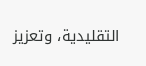التقليدية، وتعزيز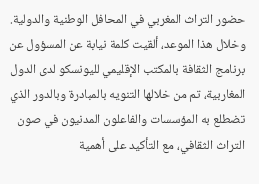حضور التراث المغربي في المحافل الوطنية والدولية.
وخلال هذا الموعد، ألقيت كلمة نيابة عن المسؤول عن برنامج الثقافة بالمكتب الإقليمي لليونسكو لدى الدول المغاربية، تم من خلالها التنويه بالمبادرة وبالدور الذي تضطلع به المؤسسات والفاعلون المدنيون في صون التراث الثقافي، مع التأكيد على أهمية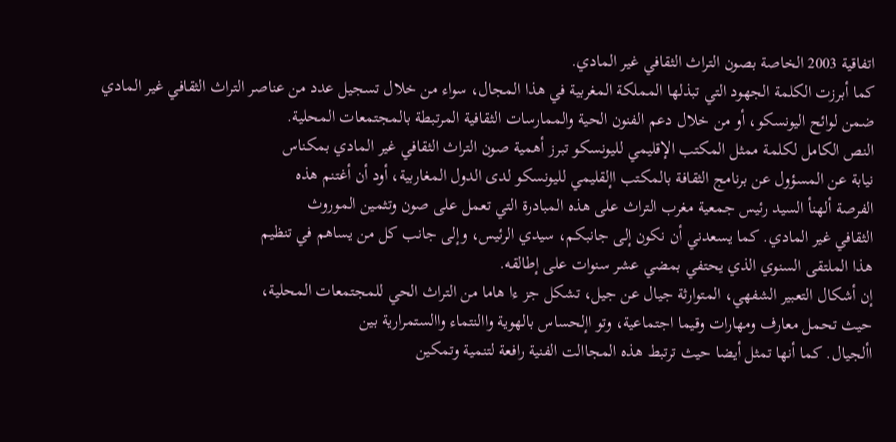اتفاقية 2003 الخاصة بصون التراث الثقافي غير المادي.
كما أبرزت الكلمة الجهود التي تبذلها المملكة المغربية في هذا المجال، سواء من خلال تسجيل عدد من عناصر التراث الثقافي غير المادي ضمن لوائح اليونسكو، أو من خلال دعم الفنون الحية والممارسات الثقافية المرتبطة بالمجتمعات المحلية.
النص الكامل لكلمة ممثل المكتب الإقليمي لليونسكو تبرز أهمية صون التراث الثقافي غير المادي بمكناس
نيابة عن المسؤول عن برنامج الثقافة بالمكتب اإلقليمي لليونسكو لدى الدول المغاربية، أود أن أغتنم هذه
الفرصة ألهنأ السيد رئيس جمعية مغرب التراث على هذه المبادرة التي تعمل على صون وتثمين الموروث
الثقافي غير المادي. كما يسعدني أن نكون إلى جانبكم، سيدي الرئيس، وإلى جانب كل من يساهم في تنظيم
هذا الملتقى السنوي الذي يحتفي بمضي عشر سنوات على إطالقه.
إن أشكال التعبير الشفهي، المتوارثة جيال عن جيل، تشكل جز ءا هاما من التراث الحي للمجتمعات المحلية،
حيث تحمل معارف ومهارات وقيما اجتماعية، وتو اإلحساس بالهوية واالنتماء واالستمرارية بين
األجيال. كما أنها تمثل أيضا حيث ترتبط هذه المجاالت الفنية رافعة لتنمية وتمكين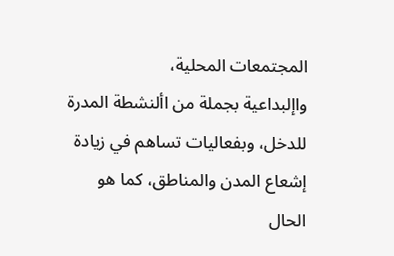المجتمعات المحلية،
واإلبداعية بجملة من األنشطة المدرة للدخل، وبفعاليات تساهم في زيادة إشعاع المدن والمناطق، كما هو
الحال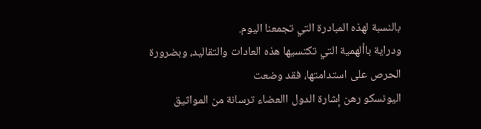بالنسبة لهذه المبادرة التي تجمعنا اليوم.
ودراية باألهمية التي تكتسيها هذه العادات والتقاليد، وبضرورة الحرص على استدامتها، فقد وضعت
اليونسكو رهن إشارة الدول االعضاء ترسانة من المواثيق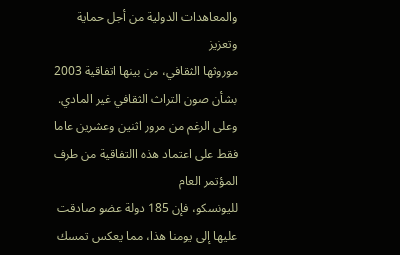والمعاهدات الدولية من أجل حماية وتعزيز
موروثها الثقافي، من بينها اتفاقية 2003 بشأن صون التراث الثقافي غير المادي.
وعلى الرغم من مرور اثنين وعشرين عاما فقط على اعتماد هذه االتفاقية من طرف المؤتمر العام
لليونسكو، فإن 185 دولة عضو صادقت عليها إلى يومنا هذا، مما يعكس تمسك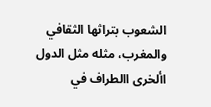الشعوب بتراثها الثقافي
والمغرب، مثله مثل الدول األخرى االطراف في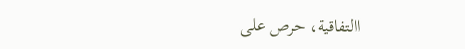االتفاقية، حرص على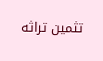تثمين تراثه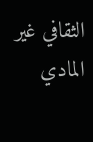الثقافي غير المادي